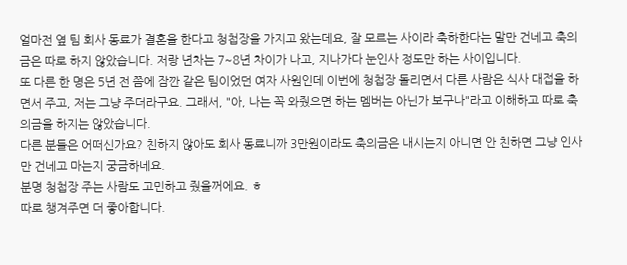얼마전 옆 팀 회사 동료가 결혼을 한다고 청첩장을 가지고 왔는데요, 잘 모르는 사이라 축하한다는 말만 건네고 축의금은 따로 하지 않았습니다. 저랑 년차는 7~8년 차이가 나고, 지나가다 눈인사 정도만 하는 사이입니다.
또 다른 한 명은 5년 전 쯤에 잠깐 같은 팀이었던 여자 사원인데 이번에 청첩장 돌리면서 다른 사람은 식사 대접을 하면서 주고, 저는 그냥 주더라구요. 그래서, "아, 나는 꼭 와줬으면 하는 멤버는 아닌가 보구나"라고 이해하고 따로 축의금을 하지는 않았습니다.
다른 분들은 어떠신가요? 친하지 않아도 회사 동료니까 3만원이라도 축의금은 내시는지 아니면 안 친하면 그냥 인사만 건네고 마는지 궁금하네요.
분명 청첩장 주는 사람도 고민하고 줬을꺼에요. ㅎ
따로 챙겨주면 더 좋아합니다.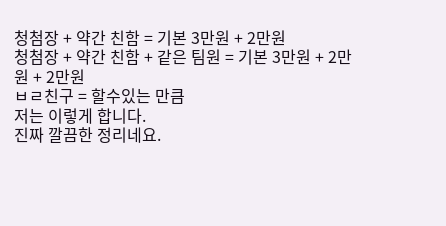청첨장 + 약간 친함 = 기본 3만원 + 2만원
청첨장 + 약간 친함 + 같은 팀원 = 기본 3만원 + 2만원 + 2만원
ㅂㄹ친구 = 할수있는 만큼
저는 이렇게 합니다.
진짜 깔끔한 정리네요.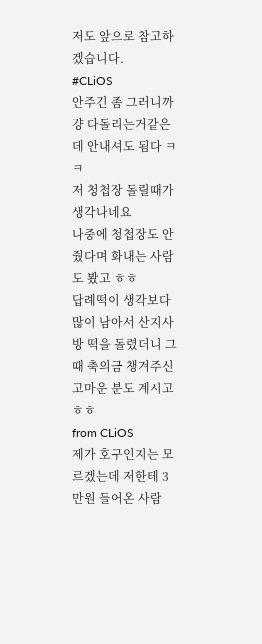저도 앞으로 참고하겠습니다.
#CLiOS
안주긴 좀 그러니까 걍 다돌리는거같은데 안내셔도 됨다 ㅋㅋ
저 청첩장 돌릴때가 생각나네요
나중에 청첩장도 안줬다며 화내는 사람도 봤고 ㅎㅎ
답례떡이 생각보다 많이 남아서 산지사방 떡을 돌렸더니 그때 축의금 챙겨주신 고마운 분도 계시고 ㅎㅎ
from CLiOS
제가 호구인지는 모르겠는데 저한테 3만원 들어온 사람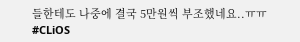들한테도 나중에 결국 5만원씩 부조했네요..ㅠㅠ
#CLiOS